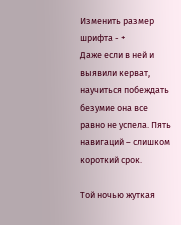Изменить размер шрифта - +
Даже если в ней и выявили керват, научиться побеждать безумие она все равно не успела. Пять навигаций – слишком короткий срок.

Той ночью жуткая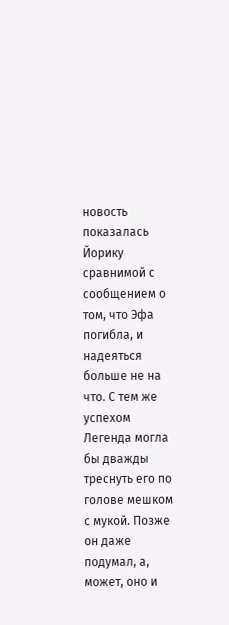новость показалась Йорику сравнимой с сообщением о том, что Эфа погибла, и надеяться больше не на что. С тем же успехом Легенда могла бы дважды треснуть его по голове мешком с мукой. Позже он даже подумал, а, может, оно и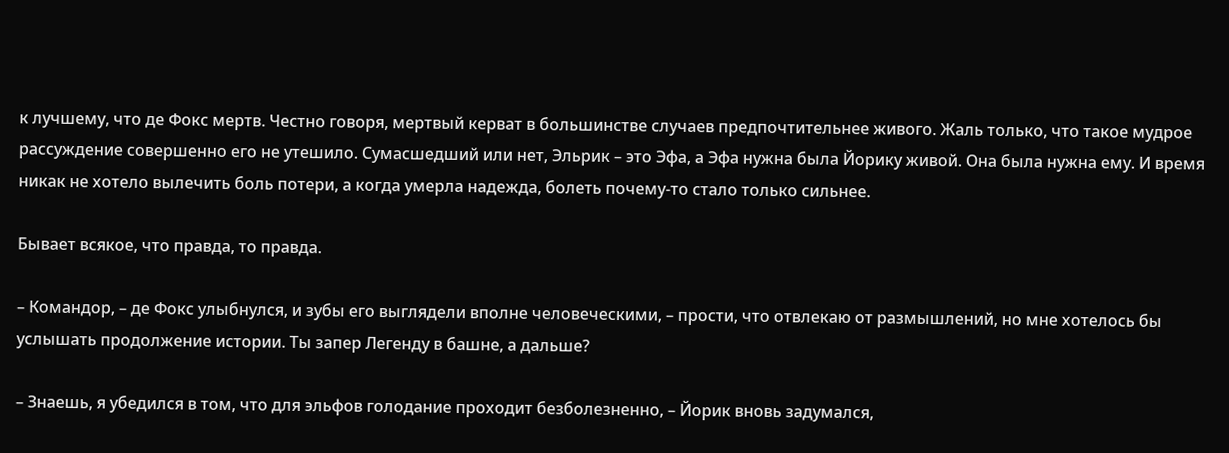к лучшему, что де Фокс мертв. Честно говоря, мертвый керват в большинстве случаев предпочтительнее живого. Жаль только, что такое мудрое рассуждение совершенно его не утешило. Сумасшедший или нет, Эльрик – это Эфа, а Эфа нужна была Йорику живой. Она была нужна ему. И время никак не хотело вылечить боль потери, а когда умерла надежда, болеть почему‑то стало только сильнее.

Бывает всякое, что правда, то правда.

– Командор, – де Фокс улыбнулся, и зубы его выглядели вполне человеческими, – прости, что отвлекаю от размышлений, но мне хотелось бы услышать продолжение истории. Ты запер Легенду в башне, а дальше?

– Знаешь, я убедился в том, что для эльфов голодание проходит безболезненно, – Йорик вновь задумался,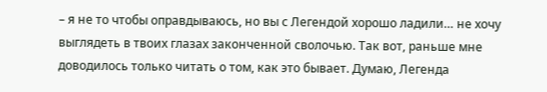– я не то чтобы оправдываюсь, но вы с Легендой хорошо ладили… не хочу выглядеть в твоих глазах законченной сволочью. Так вот, раньше мне доводилось только читать о том, как это бывает. Думаю, Легенда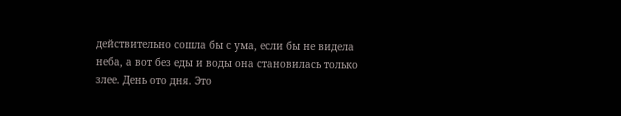действительно сошла бы с ума, если бы не видела неба, а вот без еды и воды она становилась только злее. День ото дня. Это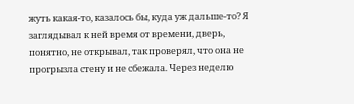жуть какая‑то, казалось бы, куда уж дальше‑то? Я заглядывал к ней время от времени, дверь, понятно, не открывал, так проверял, что она не прогрызла стену и не сбежала. Через неделю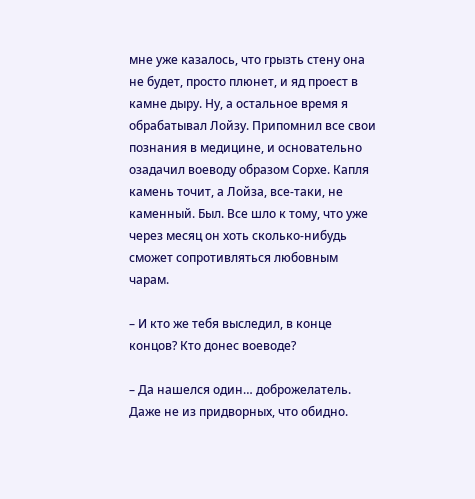мне уже казалось, что грызть стену она не будет, просто плюнет, и яд проест в камне дыру. Ну, а остальное время я обрабатывал Лойзу. Припомнил все свои познания в медицине, и основательно озадачил воеводу образом Сорхе. Капля камень точит, а Лойза, все‑таки, не каменный. Был. Все шло к тому, что уже через месяц он хоть сколько‑нибудь сможет сопротивляться любовным чарам.

– И кто же тебя выследил, в конце концов? Кто донес воеводе?

– Да нашелся один… доброжелатель. Даже не из придворных, что обидно.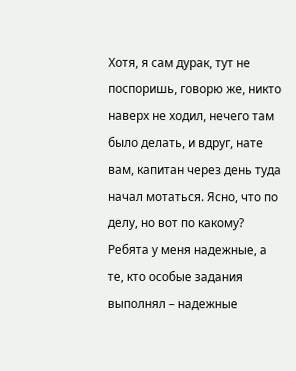Хотя, я сам дурак, тут не поспоришь, говорю же, никто наверх не ходил, нечего там было делать, и вдруг, нате вам, капитан через день туда начал мотаться. Ясно, что по делу, но вот по какому? Ребята у меня надежные, а те, кто особые задания выполнял – надежные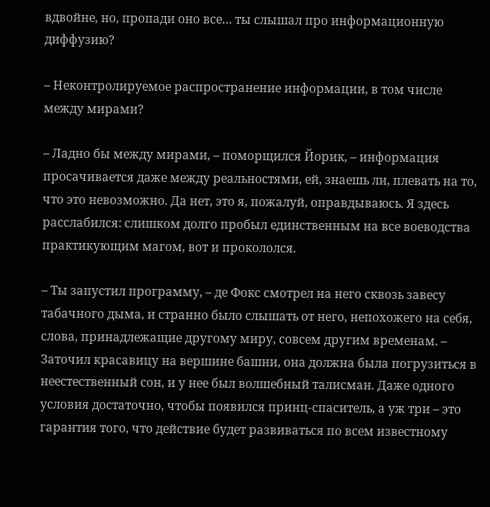вдвойне, но, пропади оно все… ты слышал про информационную диффузию?

– Неконтролируемое распространение информации, в том числе между мирами?

– Ладно бы между мирами, – поморщился Йорик, – информация просачивается даже между реальностями, ей, знаешь ли, плевать на то, что это невозможно. Да нет, это я, пожалуй, оправдываюсь. Я здесь расслабился: слишком долго пробыл единственным на все воеводства практикующим магом, вот и прокололся.

– Ты запустил программу, – де Фокс смотрел на него сквозь завесу табачного дыма, и странно было слышать от него, непохожего на себя, слова, принадлежащие другому миру, совсем другим временам. – Заточил красавицу на вершине башни, она должна была погрузиться в неестественный сон, и у нее был волшебный талисман. Даже одного условия достаточно, чтобы появился принц‑спаситель, а уж три – это гарантия того, что действие будет развиваться по всем известному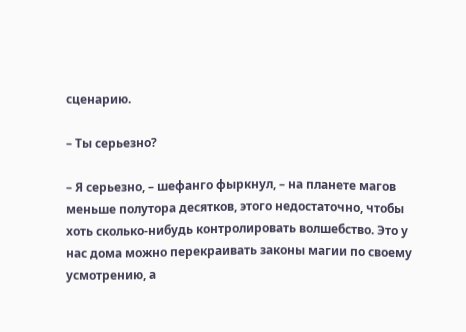сценарию.

– Ты серьезно?

– Я серьезно, – шефанго фыркнул, – на планете магов меньше полутора десятков, этого недостаточно, чтобы хоть сколько‑нибудь контролировать волшебство. Это у нас дома можно перекраивать законы магии по своему усмотрению, а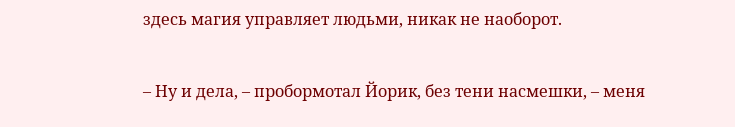здесь магия управляет людьми, никак не наоборот.

– Ну и дела, – пробормотал Йорик, без тени насмешки, – меня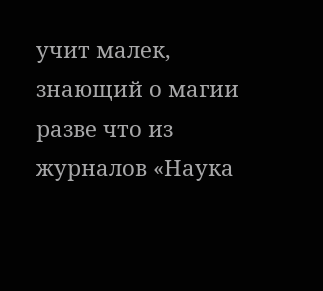учит малек, знающий о магии разве что из журналов «Наука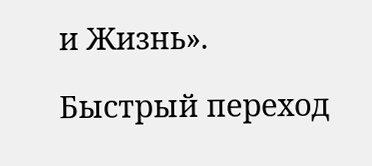и Жизнь».

Быстрый переход